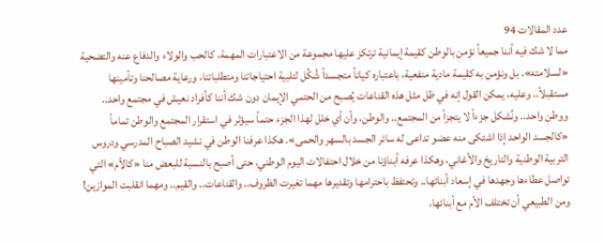عدد المقالات 94
مما لا شك فيه أننا جميعاً نؤمن بالوطن كقيمة إيمانية ترتكز عليها مجموعة من الاعتبارات المهمة، كالحب والولاء والدفاع عنه والتضحية «لسلامته». بل ونؤمن به كقيمة مادية منفعية، باعتباره كياناً متجسداً شُكِّل لتلبية احتياجاتنا ومتطلباتنا، ورعاية مصالحنا وتأمينها مستقبلاً.. وعليه، يمكن القول إنه في ظل مثل هذه القناعات يُصبح من الحتمي الإيمان دون شك أننا كأفراد نعيش في مجتمع واحد.. ووطن واحد.. ونُشكل جزءاً لا يتجزأ من المجتمع.. والوطن، وأن أي خلل لهذا الجزء حتماً سيؤثر في استقرار المجتمع والوطن تماماً «كالجسد الواحد إذا اشتكى منه عضو تداعى له سائر الجسد بالسهر والحمى». هكذا عرفنا الوطن في نشيد الصباح المدرسي ودروس التربية الوطنية والتاريخ والأغاني، وهكذا عرفه أبناؤنا من خلال احتفالات اليوم الوطني، حتى أصبح بالنسبة للبعض منا «كالأم» التي تواصل عطاءها وجهدها في إسعاد أبنائها.. وتحتفظ باحترامها وتقديرها مهما تغيرت الظروف.. والقناعات.. والقيم.. ومهما انقلبت الموازين! ومن الطبيعي أن تختلف الأم مع أبنائها،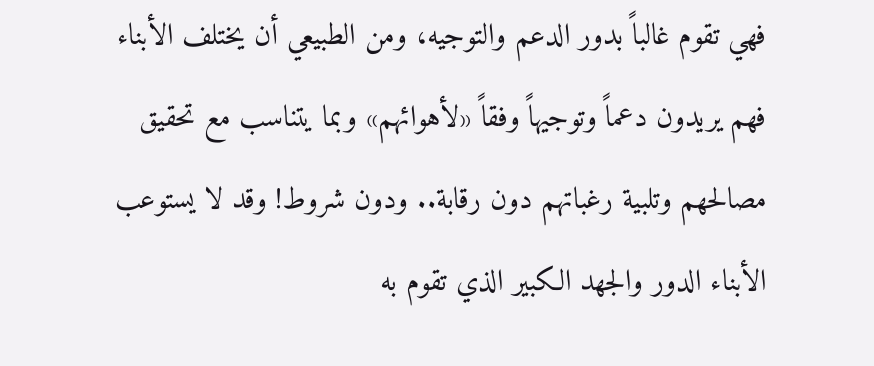فهي تقوم غالباً بدور الدعم والتوجيه، ومن الطبيعي أن يختلف الأبناء فهم يريدون دعماً وتوجيهاً وفقاً «لأهوائهم» وبما يتناسب مع تحقيق مصالحهم وتلبية رغباتهم دون رقابة.. ودون شروط! وقد لا يستوعب الأبناء الدور والجهد الكبير الذي تقوم به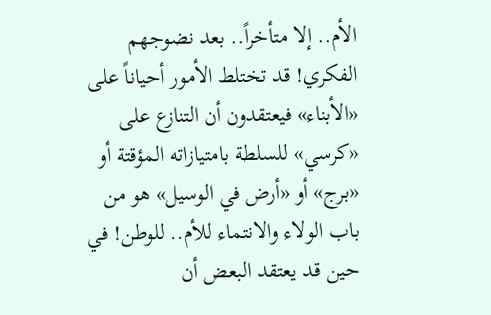الأم.. إلا متأخراً.. بعد نضوجهم الفكري! قد تختلط الأمور أحياناً على «الأبناء» فيعتقدون أن التنازع على «كرسي» للسلطة بامتيازاته المؤقتة أو «برج» أو «أرض في الوسيل» هو من باب الولاء والانتماء للأم.. للوطن! في حين قد يعتقد البعض أن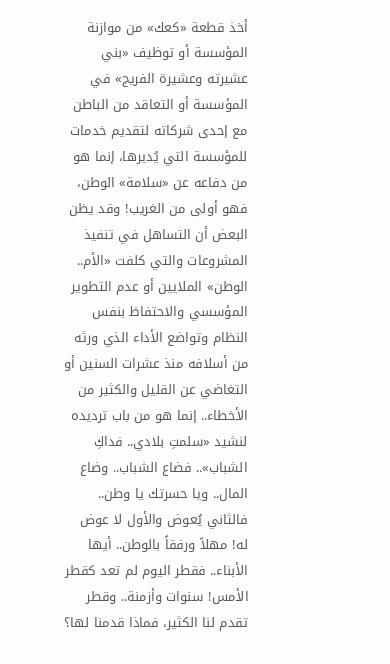أخذ قطعة «كعك» من موازنة المؤسسة أو توظيف «بني عشيرته وعشيرة الفريج» في المؤسسة أو التعاقد من الباطن مع إحدى شركاته لتقديم خدمات للمؤسسة التي يُديرها، إنما هو من دفاعه عن «سلامة» الوطن، فهو أولى من الغريب! وقد يظن البعض أن التساهل في تنفيذ المشروعات والتي كلفت «الأم.. الوطن» الملايين أو عدم التطوير المؤسسي والاحتفاظ بنفس النظام وتواضع الأداء الذي ورثه من أسلافه منذ عشرات السنين أو التغاضي عن القليل والكثير من الأخطاء.. إنما هو من باب ترديده لنشيد «سلمتِ بلادي.. فداكِ الشباب».. فضاع الشباب.. وضاع المال.. ويا حسرتك يا وطن.. فالثاني يُعوض والأول لا عوض له! مهلاً ورفقاً بالوطن.. أيها الأبناء.. فقطر اليوم لم تعد كقطر الأمس! سنوات وأزمنة.. وقطر تقدم لنا الكثير، فماذا قدمنا لها؟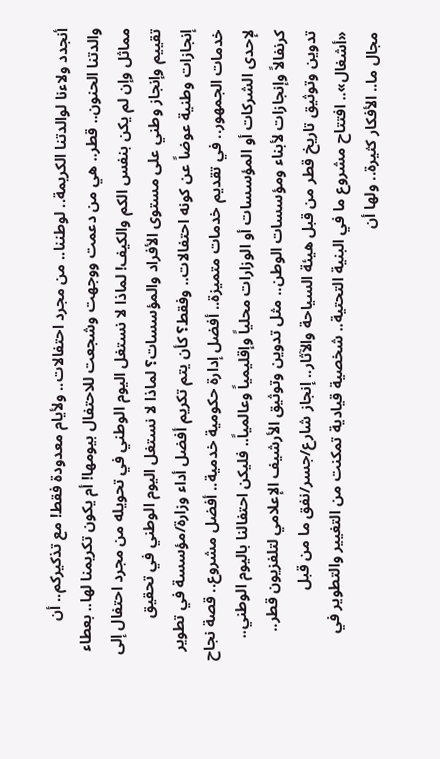أنجدد ولاءنا لوالدتنا الكريمة.. لوطننا.. من مجرد احتفالات.. ولأيام معدودة فقط! مع تذكيركم.. أن والدتنا الحنون.. قطر.. هي من دعمت ووجهت وشجعت للاحتفال بيومها! أم يكون تكريمنا لها.. بعطاء مماثل وإن لم يكن بنفس الكم والكيف! لماذا لا نستغل اليوم الوطني في تحويله من مجرد احتفال إلى تقييم وإنجاز وطني على مستوى الأفراد والمؤسسات؟ لماذا لا نستغل اليوم الوطني في تحقيق إنجازات وطنية عوضاً عن كونه احتفالات.. وفقط؟ كأن يتم تكريم أفضل أداء وزارة/مؤسسة في تطوير خدمات الجمهور.. في تقديم خدمات متميزة.. أفضل إدارة حكومية خدمية.. أفضل مشروع.. قصة نجاح لإحدى الشركات أو المؤسسات أو الوزارات محلياً وإقليمياً وعالمياً.. فليكن احتفالنا باليوم الوطني.. كرنفالاً وإنجازات لأبناء ومؤسسات الوطن.. مثل تدوين وتوثيق الأرشيف الإعلامي لتلفزيون قطر.. تدوين وتوثيق تاريخ قطر من قبل هيئة السياحة والآثار.. إنجاز شارع/جسر/نفق ما من قبل «أشغال».. افتتاح مشروع ما في البنية التحتية.. شخصية قيادية تمكنت من التغيير والتطوير في مجال ما.. الأفكار كثيرة.. ولها أن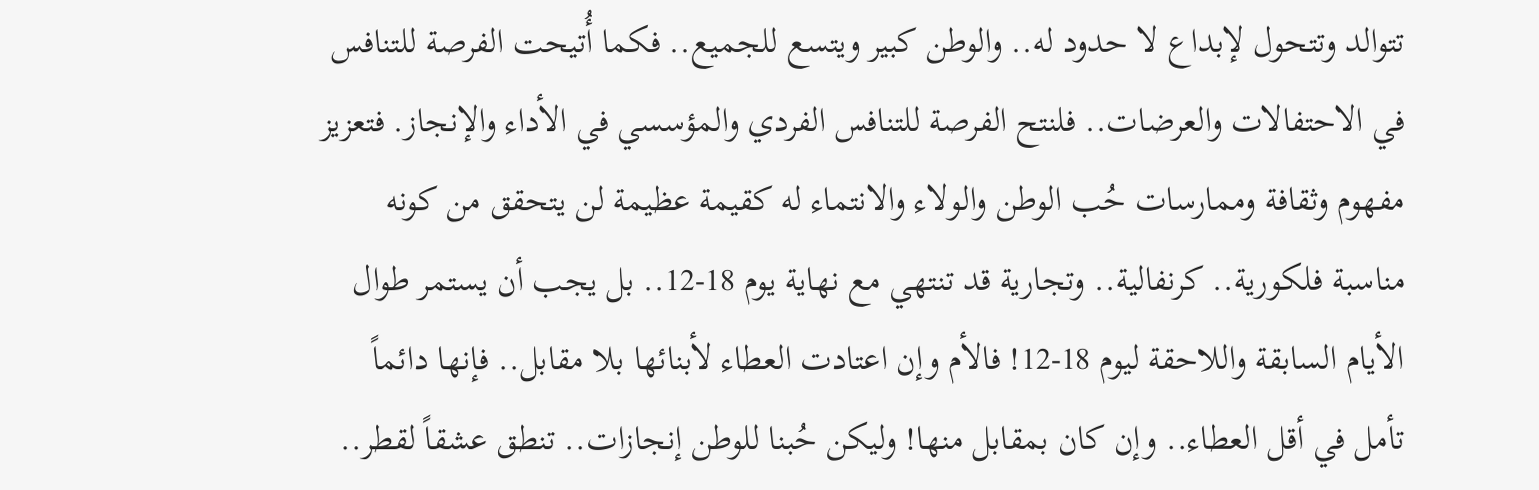تتوالد وتتحول لإبداع لا حدود له.. والوطن كبير ويتسع للجميع.. فكما أُتيحت الفرصة للتنافس في الاحتفالات والعرضات.. فلنتح الفرصة للتنافس الفردي والمؤسسي في الأداء والإنجاز. فتعزيز مفهوم وثقافة وممارسات حُب الوطن والولاء والانتماء له كقيمة عظيمة لن يتحقق من كونه مناسبة فلكورية.. كرنفالية.. وتجارية قد تنتهي مع نهاية يوم 18-12.. بل يجب أن يستمر طوال الأيام السابقة واللاحقة ليوم 18-12! فالأم وإن اعتادت العطاء لأبنائها بلا مقابل.. فإنها دائماً تأمل في أقل العطاء.. وإن كان بمقابل منها! وليكن حُبنا للوطن إنجازات.. تنطق عشقاً لقطر..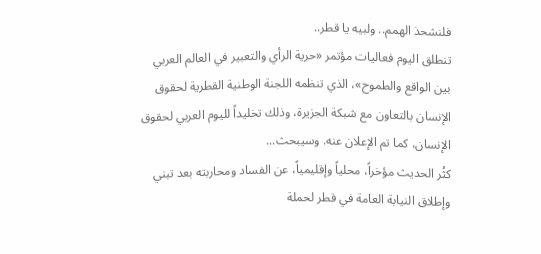فلنشحذ الهمم.. ولبيه يا قطر..
تنطلق اليوم فعاليات مؤتمر «حرية الرأي والتعبير في العالم العربي بين الواقع والطموح»، الذي تنظمه اللجنة الوطنية القطرية لحقوق الإنسان بالتعاون مع شبكة الجزيرة، وذلك تخليداً لليوم العربي لحقوق الإنسان، كما تم الإعلان عنه. وسيبحث...
كثُر الحديث مؤخراً، محلياً وإقليمياً، عن الفساد ومحاربته بعد تبني وإطلاق النيابة العامة في قطر لحملة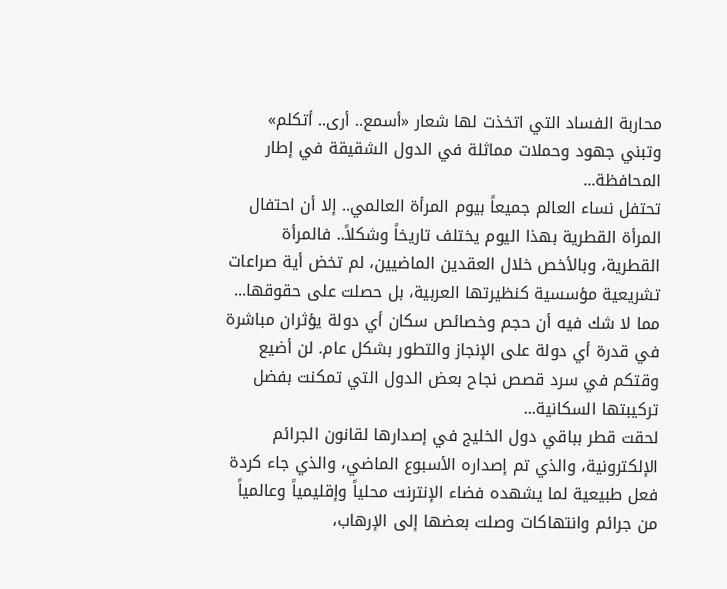محاربة الفساد التي اتخذت لها شعار «أسمع.. أرى.. أتكلم» وتبني جهود وحملات مماثلة في الدول الشقيقة في إطار المحافظة...
تحتفل نساء العالم جميعاً بيوم المرأة العالمي.. إلا أن احتفال المرأة القطرية بهذا اليوم يختلف تاريخاً وشكلاً.. فالمرأة القطرية، وبالأخص خلال العقدين الماضيين، لم تخض أية صراعات تشريعية مؤسسية كنظيرتها العربية، بل حصلت على حقوقها...
مما لا شك فيه أن حجم وخصائص سكان أي دولة يؤثران مباشرة في قدرة أي دولة على الإنجاز والتطور بشكل عام. لن أضيع وقتكم في سرد قصص نجاح بعض الدول التي تمكنت بفضل تركيبتها السكانية...
لحقت قطر بباقي دول الخليج في إصدارها لقانون الجرائم الإلكترونية، والذي تم إصداره الأسبوع الماضي، والذي جاء كردة فعل طبيعية لما يشهده فضاء الإنترنت محلياً وإقليمياً وعالمياً من جرائم وانتهاكات وصلت بعضها إلى الإرهاب،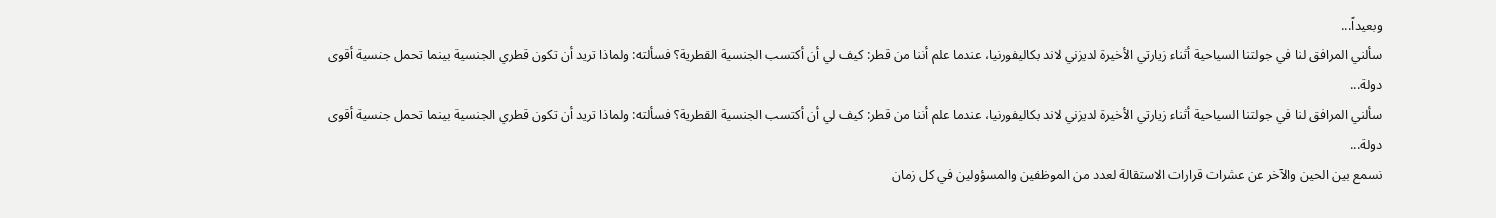وبعيداً...
سألني المرافق لنا في جولتنا السياحية أثناء زيارتي الأخيرة لديزني لاند بكاليفورنيا، عندما علم أننا من قطر: كيف لي أن أكتسب الجنسية القطرية؟ فسألته: ولماذا تريد أن تكون قطري الجنسية بينما تحمل جنسية أقوى دولة...
سألني المرافق لنا في جولتنا السياحية أثناء زيارتي الأخيرة لديزني لاند بكاليفورنيا، عندما علم أننا من قطر: كيف لي أن أكتسب الجنسية القطرية؟ فسألته: ولماذا تريد أن تكون قطري الجنسية بينما تحمل جنسية أقوى دولة...
نسمع بين الحين والآخر عن عشرات قرارات الاستقالة لعدد من الموظفين والمسؤولين في كل زمان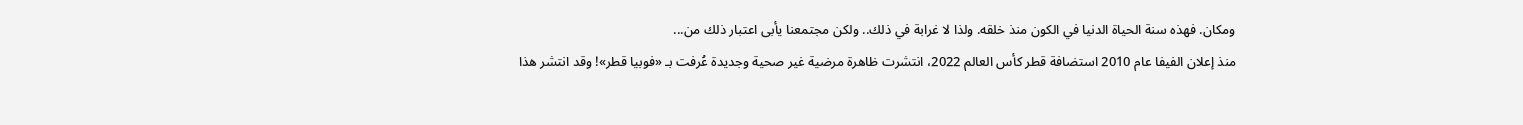ومكان. فهذه سنة الحياة الدنيا في الكون منذ خلقه. ولذا لا غرابة في ذلك.. ولكن مجتمعنا يأبى اعتبار ذلك من...
منذ إعلان الفيفا عام 2010 استضافة قطر كأس العالم 2022، انتشرت ظاهرة مرضية غير صحية وجديدة عُرفت بـ «فوبيا قطر»! وقد انتشر هذا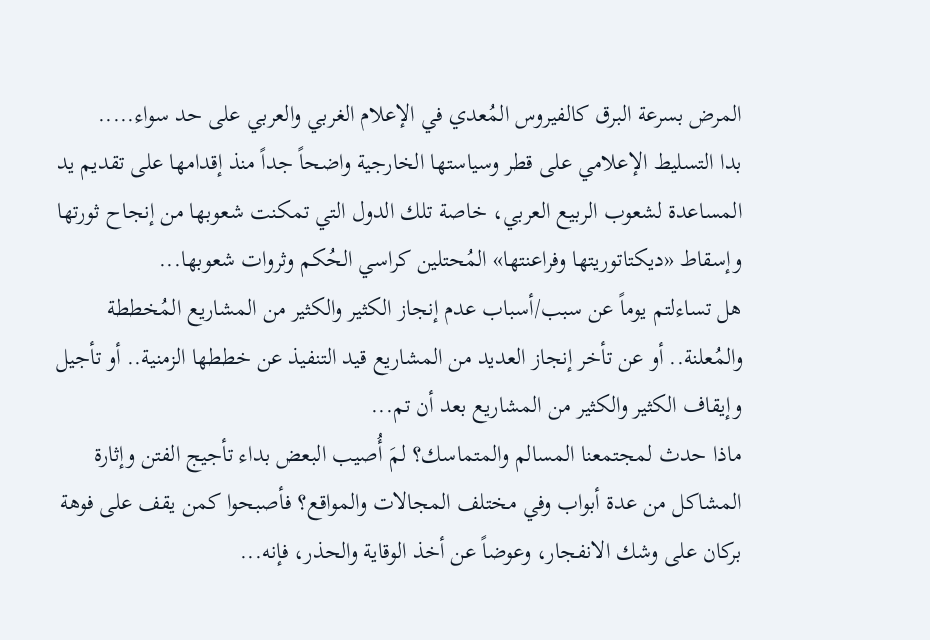المرض بسرعة البرق كالفيروس المُعدي في الإعلام الغربي والعربي على حد سواء.....
بدا التسليط الإعلامي على قطر وسياستها الخارجية واضحاً جداً منذ إقدامها على تقديم يد المساعدة لشعوب الربيع العربي، خاصة تلك الدول التي تمكنت شعوبها من إنجاح ثورتها وإسقاط «ديكتاتوريتها وفراعنتها» المُحتلين كراسي الحُكم وثروات شعوبها...
هل تساءلتم يوماً عن سبب/أسباب عدم إنجاز الكثير والكثير من المشاريع المُخططة والمُعلنة.. أو عن تأخر إنجاز العديد من المشاريع قيد التنفيذ عن خططها الزمنية.. أو تأجيل وإيقاف الكثير والكثير من المشاريع بعد أن تم...
ماذا حدث لمجتمعنا المسالم والمتماسك؟ لمَ أُصيب البعض بداء تأجيج الفتن وإثارة المشاكل من عدة أبواب وفي مختلف المجالات والمواقع؟ فأصبحوا كمن يقف على فوهة بركان على وشك الانفجار، وعوضاً عن أخذ الوقاية والحذر، فإنه...